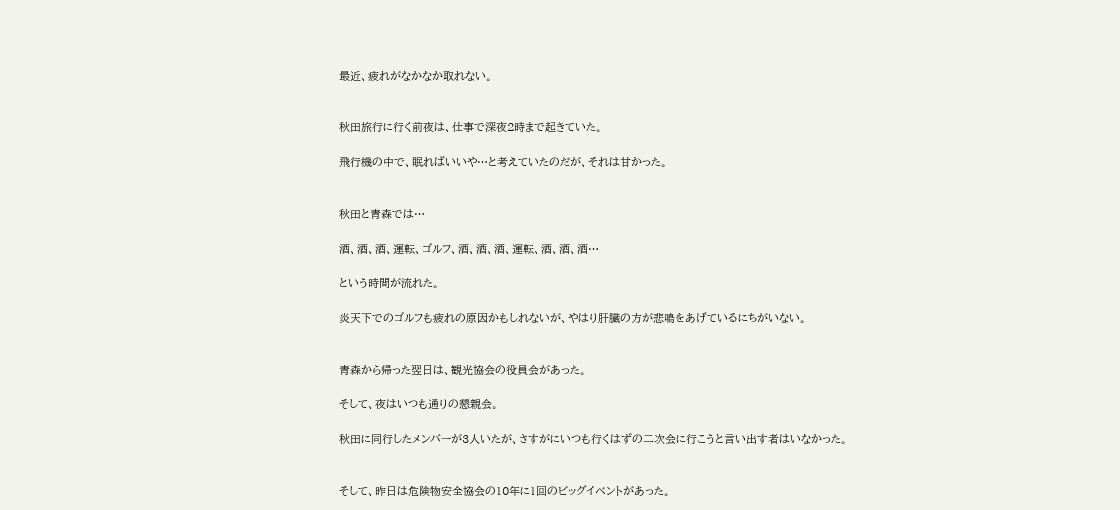最近、疲れがなかなか取れない。


秋田旅行に行く前夜は、仕事で深夜2時まで起きていた。

飛行機の中で、眠ればいいや…と考えていたのだが、それは甘かった。


秋田と青森では…

酒、酒、酒、運転、ゴルフ、酒、酒、酒、運転、酒、酒、酒…

という時間が流れた。

炎天下でのゴルフも疲れの原因かもしれないが、やはり肝臓の方が悲鳴をあげているにちがいない。


青森から帰った翌日は、観光協会の役員会があった。

そして、夜はいつも通りの懇親会。

秋田に同行したメンバーが3人いたが、さすがにいつも行くはずの二次会に行こうと言い出す者はいなかった。


そして、昨日は危険物安全協会の10年に1回のビッグイベントがあった。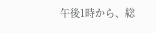午後1時から、総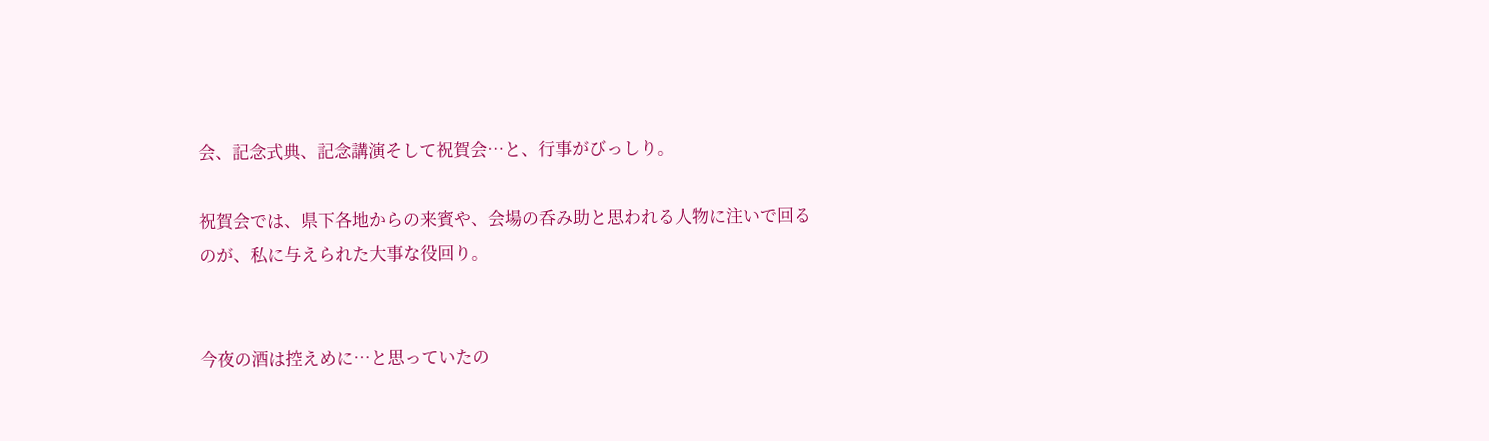会、記念式典、記念講演そして祝賀会…と、行事がびっしり。

祝賀会では、県下各地からの来賓や、会場の呑み助と思われる人物に注いで回るのが、私に与えられた大事な役回り。


今夜の酒は控えめに…と思っていたの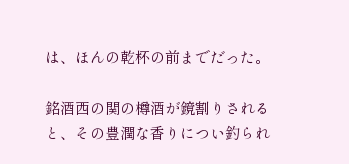は、ほんの乾杯の前までだった。

銘酒西の関の樽酒が鏡割りされると、その豊潤な香りについ釣られ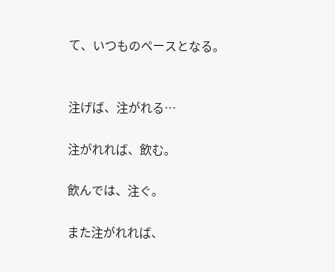て、いつものペースとなる。


注げば、注がれる…

注がれれば、飲む。

飲んでは、注ぐ。

また注がれれば、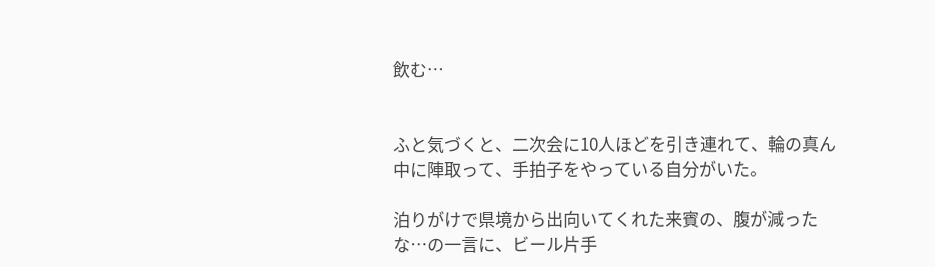飲む…


ふと気づくと、二次会に10人ほどを引き連れて、輪の真ん中に陣取って、手拍子をやっている自分がいた。

泊りがけで県境から出向いてくれた来賓の、腹が減ったな…の一言に、ビール片手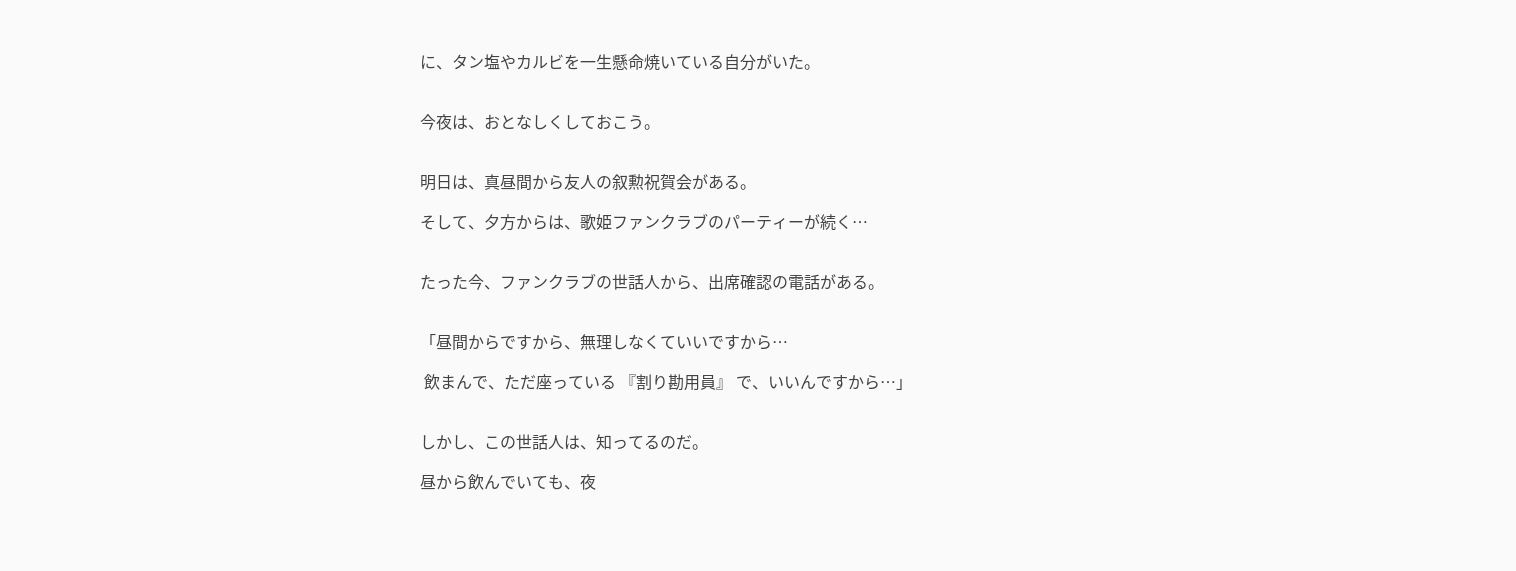に、タン塩やカルビを一生懸命焼いている自分がいた。


今夜は、おとなしくしておこう。


明日は、真昼間から友人の叙勲祝賀会がある。

そして、夕方からは、歌姫ファンクラブのパーティーが続く…


たった今、ファンクラブの世話人から、出席確認の電話がある。


「昼間からですから、無理しなくていいですから…

 飲まんで、ただ座っている 『割り勘用員』 で、いいんですから…」


しかし、この世話人は、知ってるのだ。

昼から飲んでいても、夜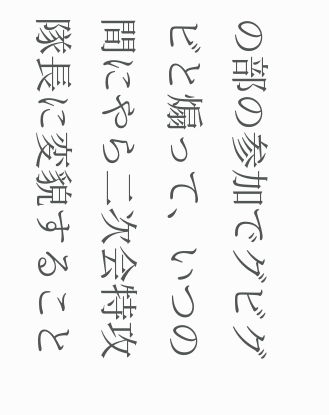の部の参加でグビグビと煽って、いつの間にやら二次会特攻隊長に変貌すること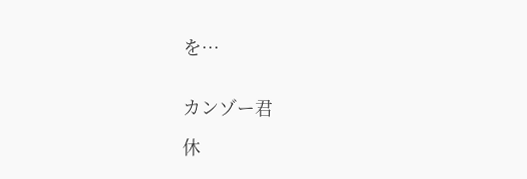を…


カンゾー君

休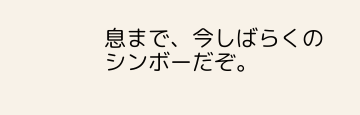息まで、今しばらくのシンボーだぞ。